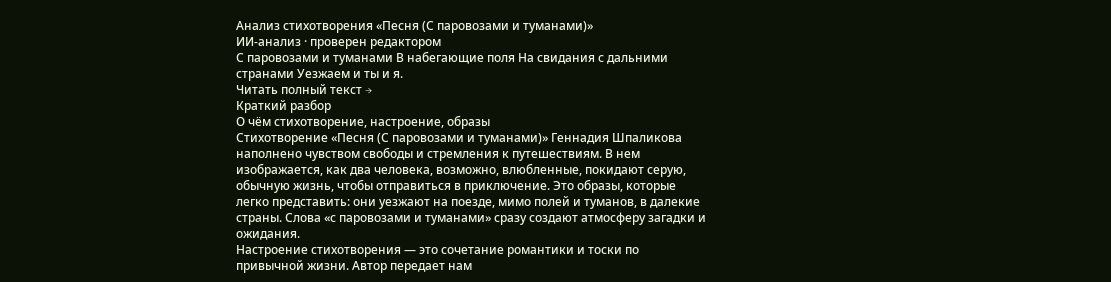Анализ стихотворения «Песня (С паровозами и туманами)»
ИИ-анализ · проверен редактором
С паровозами и туманами В набегающие поля На свидания с дальними странами Уезжаем и ты и я.
Читать полный текст →
Краткий разбор
О чём стихотворение, настроение, образы
Стихотворение «Песня (С паровозами и туманами)» Геннадия Шпаликова наполнено чувством свободы и стремления к путешествиям. В нем изображается, как два человека, возможно, влюбленные, покидают серую, обычную жизнь, чтобы отправиться в приключение. Это образы, которые легко представить: они уезжают на поезде, мимо полей и туманов, в далекие страны. Слова «с паровозами и туманами» сразу создают атмосферу загадки и ожидания.
Настроение стихотворения — это сочетание романтики и тоски по привычной жизни. Автор передает нам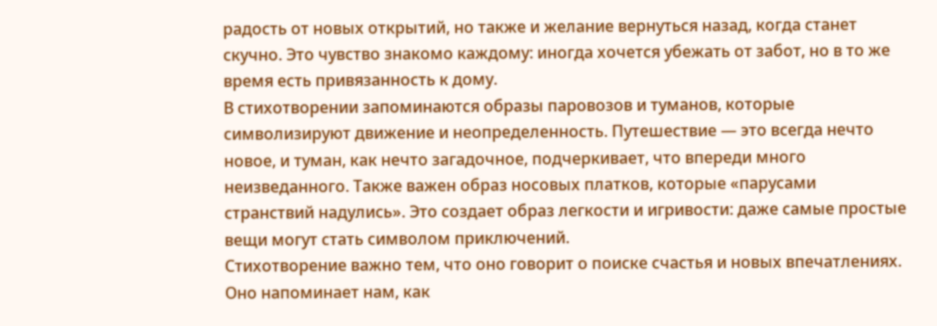радость от новых открытий, но также и желание вернуться назад, когда станет скучно. Это чувство знакомо каждому: иногда хочется убежать от забот, но в то же время есть привязанность к дому.
В стихотворении запоминаются образы паровозов и туманов, которые символизируют движение и неопределенность. Путешествие — это всегда нечто новое, и туман, как нечто загадочное, подчеркивает, что впереди много неизведанного. Также важен образ носовых платков, которые «парусами странствий надулись». Это создает образ легкости и игривости: даже самые простые вещи могут стать символом приключений.
Стихотворение важно тем, что оно говорит о поиске счастья и новых впечатлениях. Оно напоминает нам, как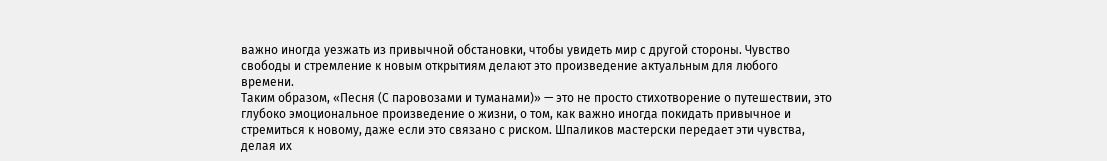важно иногда уезжать из привычной обстановки, чтобы увидеть мир с другой стороны. Чувство свободы и стремление к новым открытиям делают это произведение актуальным для любого времени.
Таким образом, «Песня (С паровозами и туманами)» — это не просто стихотворение о путешествии, это глубоко эмоциональное произведение о жизни, о том, как важно иногда покидать привычное и стремиться к новому, даже если это связано с риском. Шпаликов мастерски передает эти чувства, делая их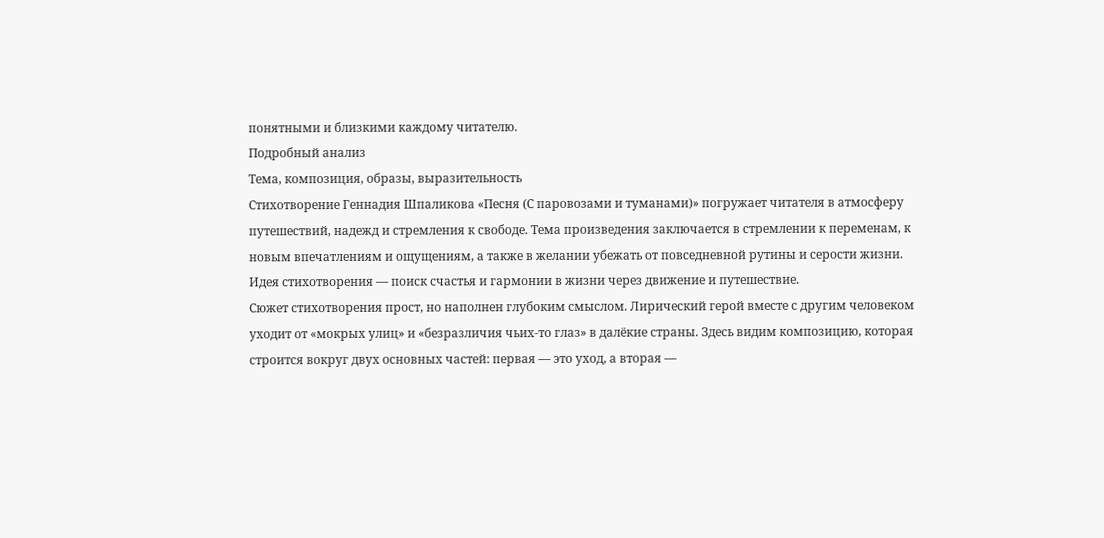понятными и близкими каждому читателю.
Подробный анализ
Тема, композиция, образы, выразительность
Стихотворение Геннадия Шпаликова «Песня (С паровозами и туманами)» погружает читателя в атмосферу путешествий, надежд и стремления к свободе. Тема произведения заключается в стремлении к переменам, к новым впечатлениям и ощущениям, а также в желании убежать от повседневной рутины и серости жизни. Идея стихотворения — поиск счастья и гармонии в жизни через движение и путешествие.
Сюжет стихотворения прост, но наполнен глубоким смыслом. Лирический герой вместе с другим человеком уходит от «мокрых улиц» и «безразличия чьих-то глаз» в далёкие страны. Здесь видим композицию, которая строится вокруг двух основных частей: первая — это уход, а вторая —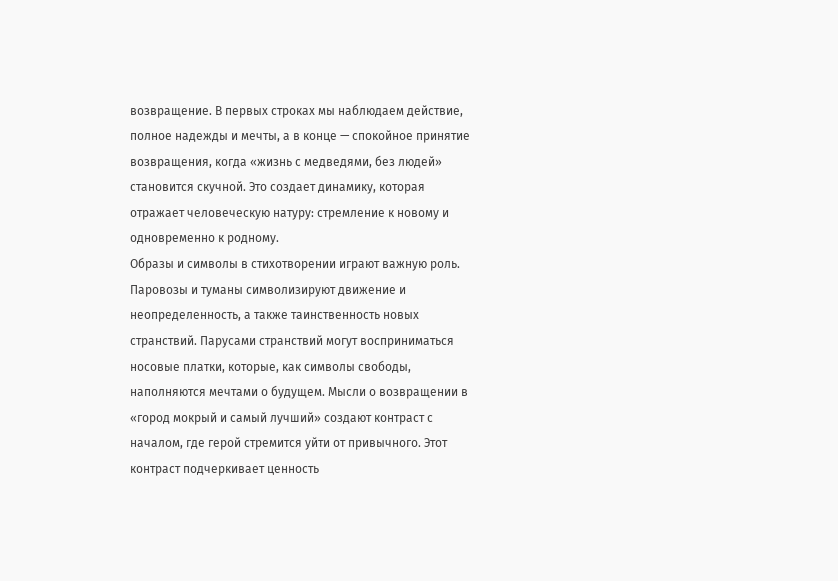возвращение. В первых строках мы наблюдаем действие, полное надежды и мечты, а в конце — спокойное принятие возвращения, когда «жизнь с медведями, без людей» становится скучной. Это создает динамику, которая отражает человеческую натуру: стремление к новому и одновременно к родному.
Образы и символы в стихотворении играют важную роль. Паровозы и туманы символизируют движение и неопределенность, а также таинственность новых странствий. Парусами странствий могут восприниматься носовые платки, которые, как символы свободы, наполняются мечтами о будущем. Мысли о возвращении в «город мокрый и самый лучший» создают контраст с началом, где герой стремится уйти от привычного. Этот контраст подчеркивает ценность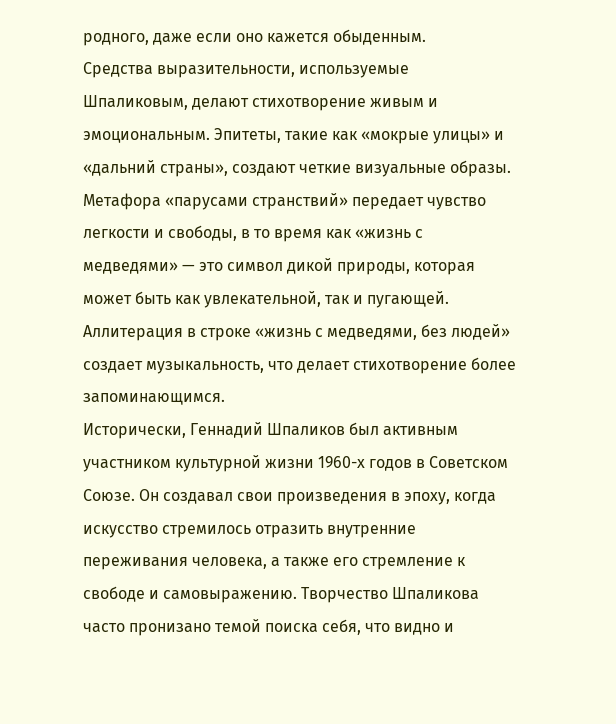родного, даже если оно кажется обыденным.
Средства выразительности, используемые Шпаликовым, делают стихотворение живым и эмоциональным. Эпитеты, такие как «мокрые улицы» и «дальний страны», создают четкие визуальные образы. Метафора «парусами странствий» передает чувство легкости и свободы, в то время как «жизнь с медведями» — это символ дикой природы, которая может быть как увлекательной, так и пугающей. Аллитерация в строке «жизнь с медведями, без людей» создает музыкальность, что делает стихотворение более запоминающимся.
Исторически, Геннадий Шпаликов был активным участником культурной жизни 1960-х годов в Советском Союзе. Он создавал свои произведения в эпоху, когда искусство стремилось отразить внутренние переживания человека, а также его стремление к свободе и самовыражению. Творчество Шпаликова часто пронизано темой поиска себя, что видно и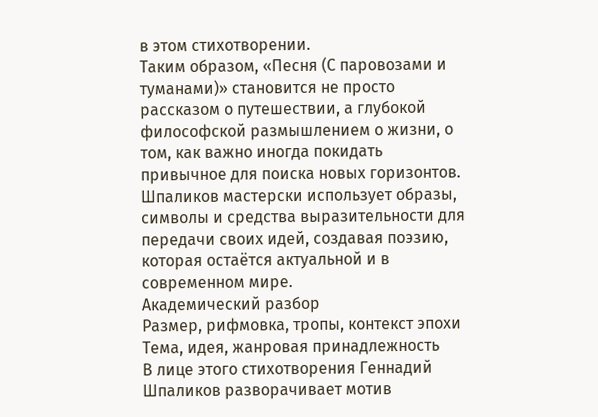в этом стихотворении.
Таким образом, «Песня (С паровозами и туманами)» становится не просто рассказом о путешествии, а глубокой философской размышлением о жизни, о том, как важно иногда покидать привычное для поиска новых горизонтов. Шпаликов мастерски использует образы, символы и средства выразительности для передачи своих идей, создавая поэзию, которая остаётся актуальной и в современном мире.
Академический разбор
Размер, рифмовка, тропы, контекст эпохи
Тема, идея, жанровая принадлежность
В лице этого стихотворения Геннадий Шпаликов разворачивает мотив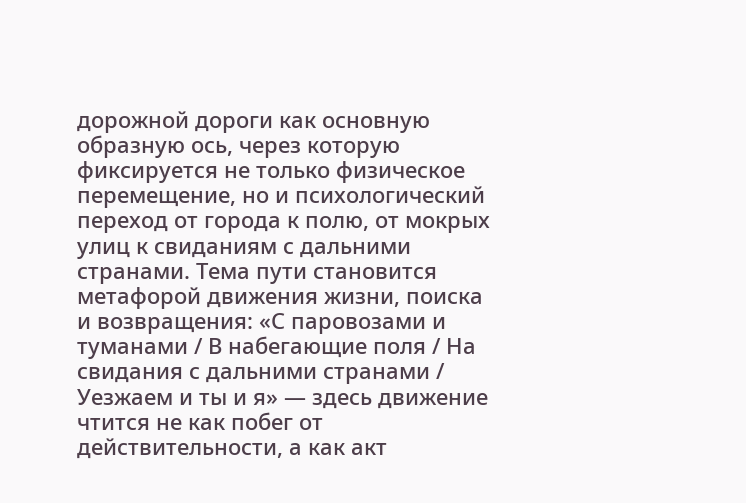дорожной дороги как основную образную ось, через которую фиксируется не только физическое перемещение, но и психологический переход от города к полю, от мокрых улиц к свиданиям с дальними странами. Тема пути становится метафорой движения жизни, поиска и возвращения: «С паровозами и туманами / В набегающие поля / На свидания с дальними странами / Уезжаем и ты и я» — здесь движение чтится не как побег от действительности, а как акт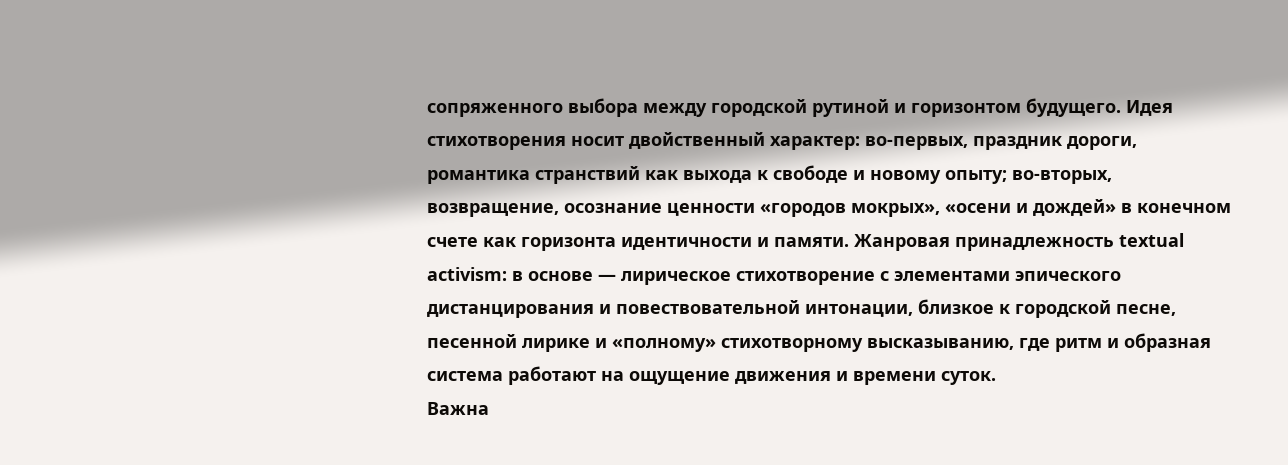сопряженного выбора между городской рутиной и горизонтом будущего. Идея стихотворения носит двойственный характер: во-первых, праздник дороги, романтика странствий как выхода к свободе и новому опыту; во-вторых, возвращение, осознание ценности «городов мокрых», «осени и дождей» в конечном счете как горизонта идентичности и памяти. Жанровая принадлежность textual activism: в основе — лирическое стихотворение с элементами эпического дистанцирования и повествовательной интонации, близкое к городской песне, песенной лирике и «полному» стихотворному высказыванию, где ритм и образная система работают на ощущение движения и времени суток.
Важна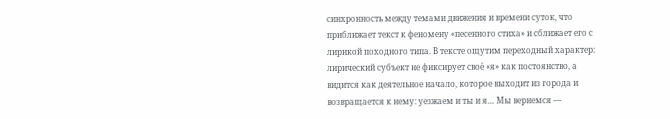синхронность между темами движения и времени суток, что приближает текст к феномену «песенного стиха» и сближает его с лирикой походного типа. В тексте ощутим переходный характер: лирический субъект не фиксирует своё «я» как постоянство, а видится как деятельное начало, которое выходит из города и возвращается к нему: уезжаем и ты и я… Мы вернемся —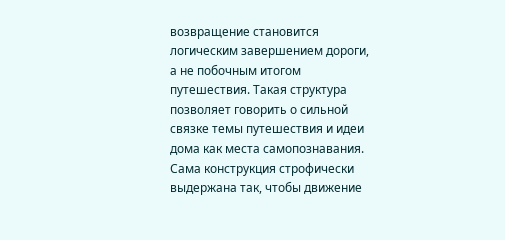возвращение становится логическим завершением дороги, а не побочным итогом путешествия. Такая структура позволяет говорить о сильной связке темы путешествия и идеи дома как места самопознавания. Сама конструкция строфически выдержана так, чтобы движение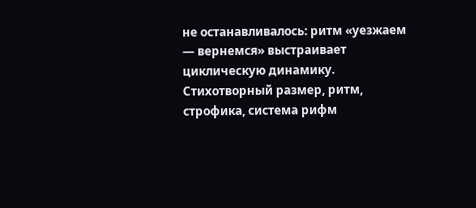не останавливалось: ритм «уезжаем — вернемся» выстраивает циклическую динамику.
Стихотворный размер, ритм, строфика, система рифм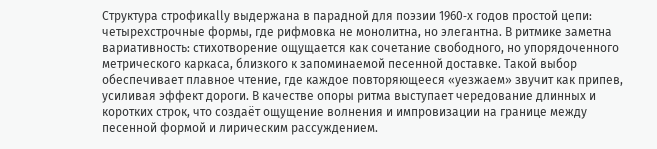Структура строфикally выдержана в парадной для поэзии 1960‑х годов простой цепи: четырехстрочные формы, где рифмовка не монолитна, но элегантна. В ритмике заметна вариативность: стихотворение ощущается как сочетание свободного, но упорядоченного метрического каркаса, близкого к запоминаемой песенной доставке. Такой выбор обеспечивает плавное чтение, где каждое повторяющееся «уезжаем» звучит как припев, усиливая эффект дороги. В качестве опоры ритма выступает чередование длинных и коротких строк, что создаёт ощущение волнения и импровизации на границе между песенной формой и лирическим рассуждением.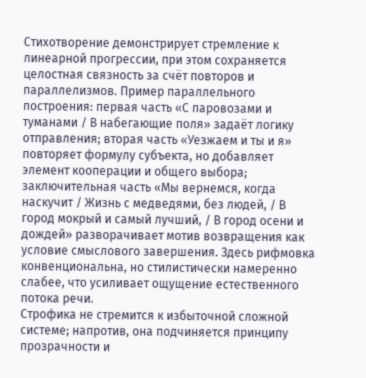Стихотворение демонстрирует стремление к линеарной прогрессии, при этом сохраняется целостная связность за счёт повторов и параллелизмов. Пример параллельного построения: первая часть «С паровозами и туманами / В набегающие поля» задаёт логику отправления; вторая часть «Уезжаем и ты и я» повторяет формулу субъекта, но добавляет элемент кооперации и общего выбора; заключительная часть «Мы вернемся, когда наскучит / Жизнь с медведями, без людей, / В город мокрый и самый лучший, / В город осени и дождей» разворачивает мотив возвращения как условие смыслового завершения. Здесь рифмовка конвенциональна, но стилистически намеренно слабее, что усиливает ощущение естественного потока речи.
Строфика не стремится к избыточной сложной системе; напротив, она подчиняется принципу прозрачности и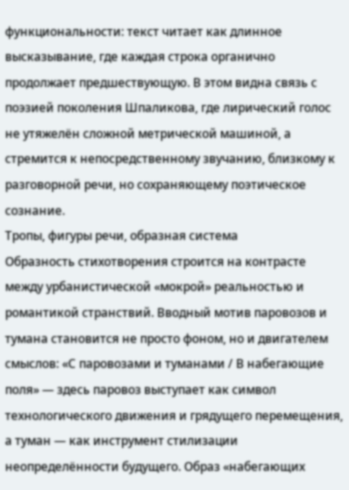функциональности: текст читает как длинное высказывание, где каждая строка органично продолжает предшествующую. В этом видна связь с поэзией поколения Шпаликова, где лирический голос не утяжелён сложной метрической машиной, а стремится к непосредственному звучанию, близкому к разговорной речи, но сохраняющему поэтическое сознание.
Тропы, фигуры речи, образная система
Образность стихотворения строится на контрасте между урбанистической «мокрой» реальностью и романтикой странствий. Вводный мотив паровозов и тумана становится не просто фоном, но и двигателем смыслов: «С паровозами и туманами / В набегающие поля» — здесь паровоз выступает как символ технологического движения и грядущего перемещения, а туман — как инструмент стилизации неопределённости будущего. Образ «набегающих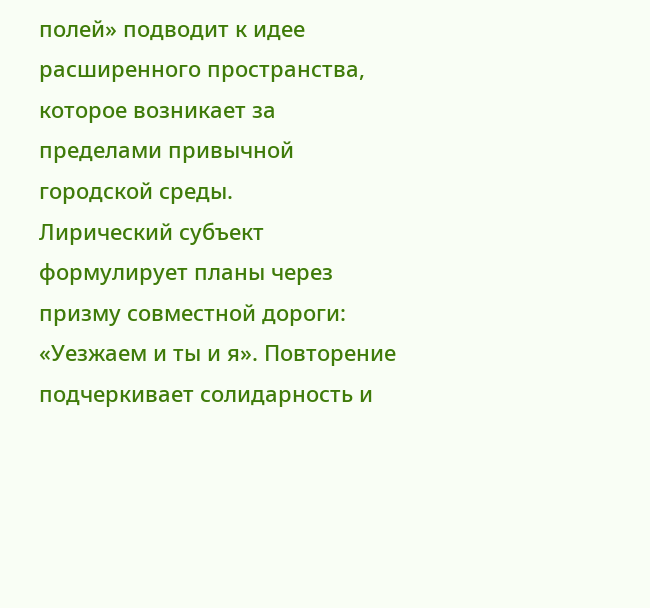полей» подводит к идее расширенного пространства, которое возникает за пределами привычной городской среды.
Лирический субъект формулирует планы через призму совместной дороги: «Уезжаем и ты и я». Повторение подчеркивает солидарность и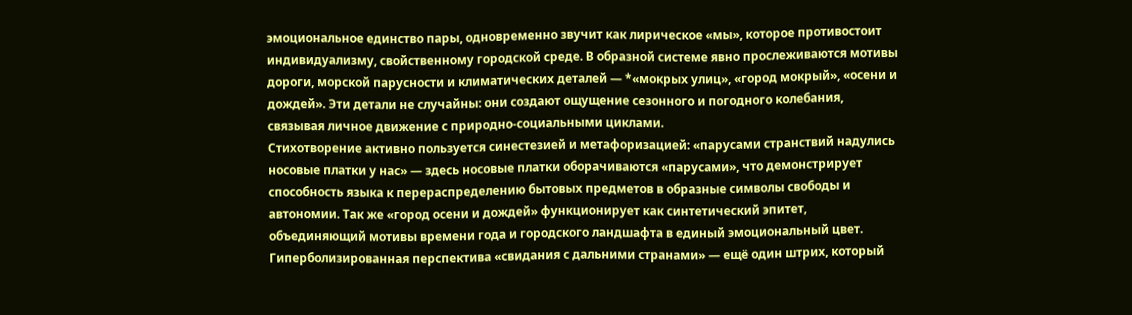эмоциональное единство пары, одновременно звучит как лирическое «мы», которое противостоит индивидуализму, свойственному городской среде. В образной системе явно прослеживаются мотивы дороги, морской парусности и климатических деталей — *«мокрых улиц», «город мокрый», «осени и дождей». Эти детали не случайны: они создают ощущение сезонного и погодного колебания, связывая личное движение с природно‑социальными циклами.
Стихотворение активно пользуется синестезией и метафоризацией: «парусами странствий надулись носовые платки у нас» — здесь носовые платки оборачиваются «парусами», что демонстрирует способность языка к перераспределению бытовых предметов в образные символы свободы и автономии. Так же «город осени и дождей» функционирует как синтетический эпитет, объединяющий мотивы времени года и городского ландшафта в единый эмоциональный цвет. Гиперболизированная перспектива «свидания с дальними странами» — ещё один штрих, который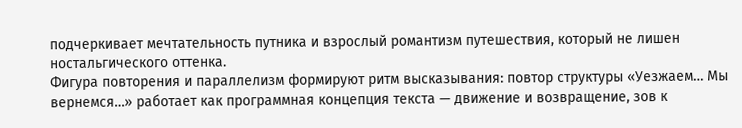подчеркивает мечтательность путника и взрослый романтизм путешествия, который не лишен ностальгического оттенка.
Фигура повторения и параллелизм формируют ритм высказывания: повтор структуры «Уезжаем… Мы вернемся…» работает как программная концепция текста — движение и возвращение, зов к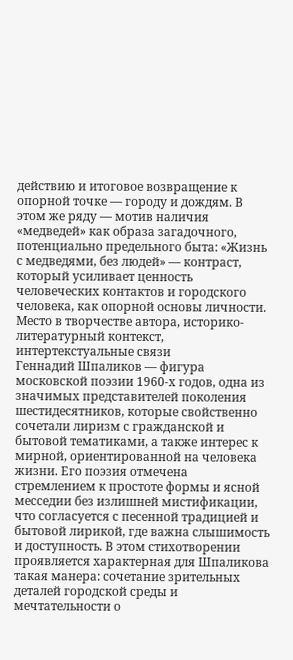действию и итоговое возвращение к опорной точке — городу и дождям. В этом же ряду — мотив наличия «медведей» как образа загадочного, потенциально предельного быта: «Жизнь с медведями, без людей» — контраст, который усиливает ценность человеческих контактов и городского человека, как опорной основы личности.
Место в творчестве автора, историко-литературный контекст, интертекстуальные связи
Геннадий Шпаликов — фигура московской поэзии 1960‑х годов, одна из значимых представителей поколения шестидесятников, которые свойственно сочетали лиризм с гражданской и бытовой тематиками, а также интерес к мирной, ориентированной на человека жизни. Его поэзия отмечена стремлением к простоте формы и ясной месседии без излишней мистификации, что согласуется с песенной традицией и бытовой лирикой, где важна слышимость и доступность. В этом стихотворении проявляется характерная для Шпаликова такая манера: сочетание зрительных деталей городской среды и мечтательности о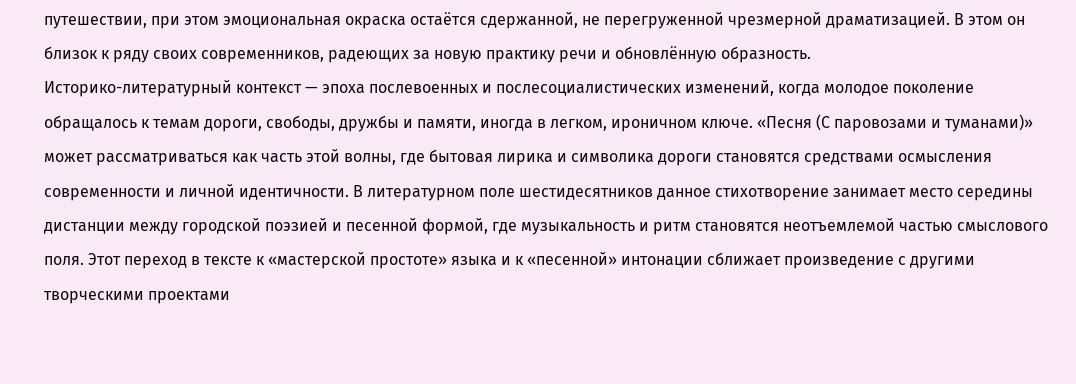путешествии, при этом эмоциональная окраска остаётся сдержанной, не перегруженной чрезмерной драматизацией. В этом он близок к ряду своих современников, радеющих за новую практику речи и обновлённую образность.
Историко-литературный контекст — эпоха послевоенных и послесоциалистических изменений, когда молодое поколение обращалось к темам дороги, свободы, дружбы и памяти, иногда в легком, ироничном ключе. «Песня (С паровозами и туманами)» может рассматриваться как часть этой волны, где бытовая лирика и символика дороги становятся средствами осмысления современности и личной идентичности. В литературном поле шестидесятников данное стихотворение занимает место середины дистанции между городской поэзией и песенной формой, где музыкальность и ритм становятся неотъемлемой частью смыслового поля. Этот переход в тексте к «мастерской простоте» языка и к «песенной» интонации сближает произведение с другими творческими проектами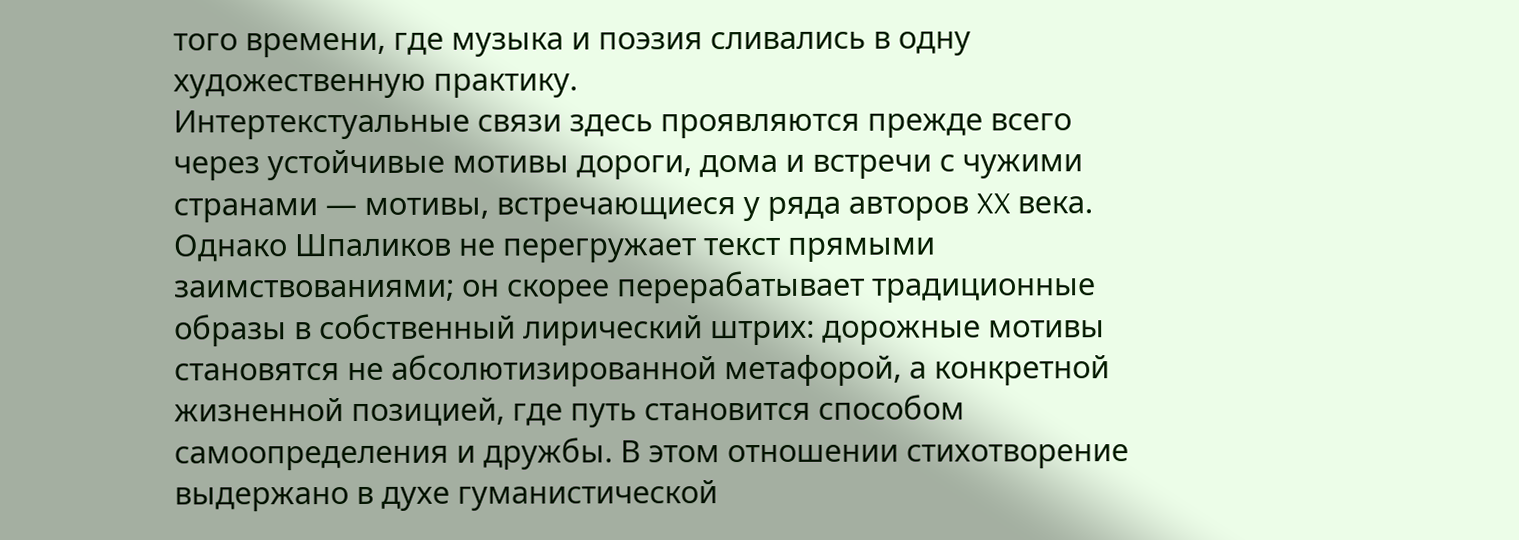того времени, где музыка и поэзия сливались в одну художественную практику.
Интертекстуальные связи здесь проявляются прежде всего через устойчивые мотивы дороги, дома и встречи с чужими странами — мотивы, встречающиеся у ряда авторов XX века. Однако Шпаликов не перегружает текст прямыми заимствованиями; он скорее перерабатывает традиционные образы в собственный лирический штрих: дорожные мотивы становятся не абсолютизированной метафорой, а конкретной жизненной позицией, где путь становится способом самоопределения и дружбы. В этом отношении стихотворение выдержано в духе гуманистической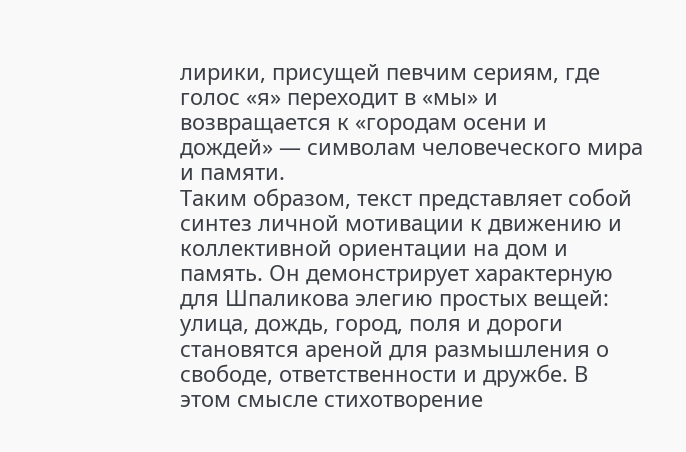лирики, присущей певчим сериям, где голос «я» переходит в «мы» и возвращается к «городам осени и дождей» — символам человеческого мира и памяти.
Таким образом, текст представляет собой синтез личной мотивации к движению и коллективной ориентации на дом и память. Он демонстрирует характерную для Шпаликова элегию простых вещей: улица, дождь, город, поля и дороги становятся ареной для размышления о свободе, ответственности и дружбе. В этом смысле стихотворение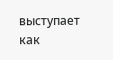выступает как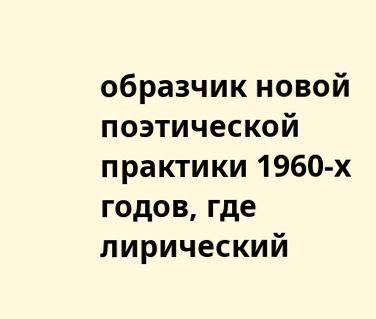образчик новой поэтической практики 1960‑х годов, где лирический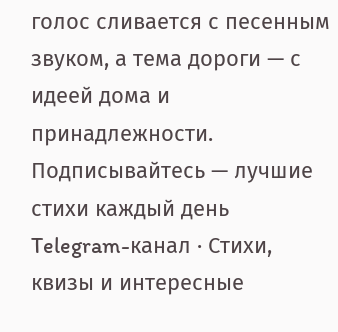голос сливается с песенным звуком, а тема дороги — с идеей дома и принадлежности.
Подписывайтесь — лучшие стихи каждый день
Telegram-канал · Стихи, квизы и интересные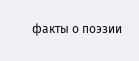факты о поэзии